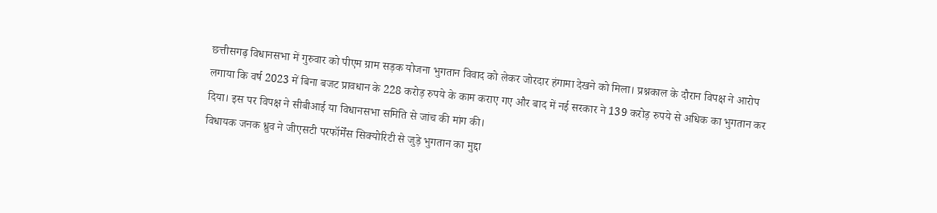छत्तीसगढ़ विधानसभा में गुरुवार को पीएम ग्राम सड़क योजना भुगतान विवाद को लेकर जोरदार हंगामा देखने को मिला। प्रश्नकाल के दौरान विपक्ष ने आरोप लगाया कि वर्ष 2023 में बिना बजट प्रावधान के 228 करोड़ रुपये के काम कराए गए और बाद में नई सरकार ने 139 करोड़ रुपये से अधिक का भुगतान कर दिया। इस पर विपक्ष ने सीबीआई या विधानसभा समिति से जांच की मांग की।
विधायक जनक ध्रुव ने जीएसटी परफॉर्मेंस सिक्योरिटी से जुड़े भुगतान का मुद्दा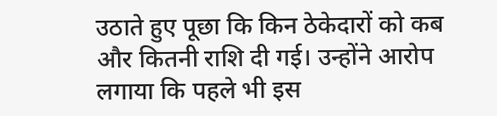उठाते हुए पूछा कि किन ठेकेदारों को कब और कितनी राशि दी गई। उन्होंने आरोप लगाया कि पहले भी इस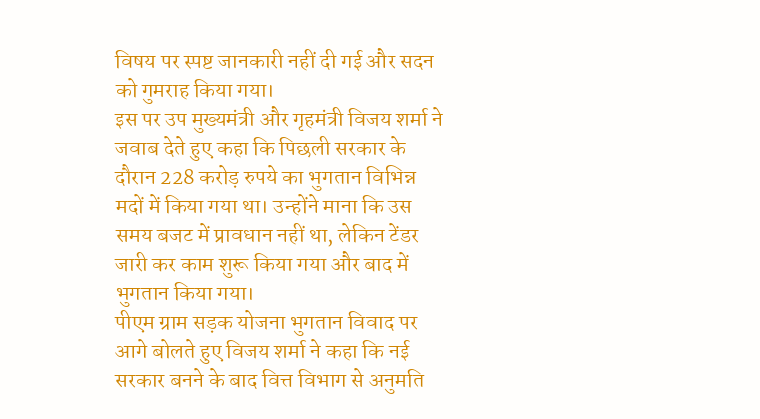विषय पर स्पष्ट जानकारी नहीं दी गई और सदन को गुमराह किया गया।
इस पर उप मुख्यमंत्री और गृहमंत्री विजय शर्मा ने जवाब देते हुए कहा कि पिछली सरकार के दौरान 228 करोड़ रुपये का भुगतान विभिन्न मदों में किया गया था। उन्होंने माना कि उस समय बजट में प्रावधान नहीं था, लेकिन टेंडर जारी कर काम शुरू किया गया और बाद में भुगतान किया गया।
पीएम ग्राम सड़क योजना भुगतान विवाद पर आगे बोलते हुए विजय शर्मा ने कहा कि नई सरकार बनने के बाद वित्त विभाग से अनुमति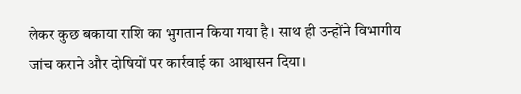लेकर कुछ बकाया राशि का भुगतान किया गया है। साथ ही उन्होंने विभागीय जांच कराने और दोषियों पर कार्रवाई का आश्वासन दिया।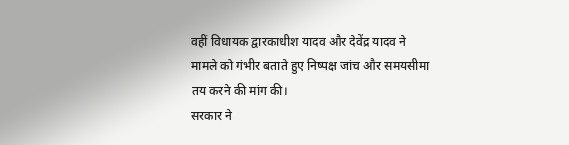वहीं विधायक द्वारकाधीश यादव और देवेंद्र यादव ने मामले को गंभीर बताते हुए निष्पक्ष जांच और समयसीमा तय करने की मांग की।
सरकार ने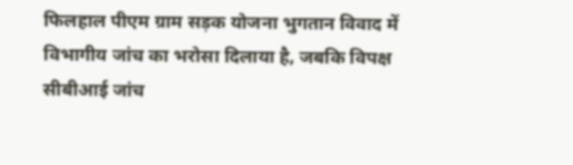फिलहाल पीएम ग्राम सड़क योजना भुगतान विवाद में विभागीय जांच का भरोसा दिलाया है, जबकि विपक्ष सीबीआई जांच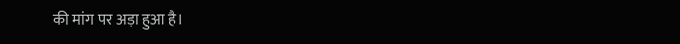की मांग पर अड़ा हुआ है।